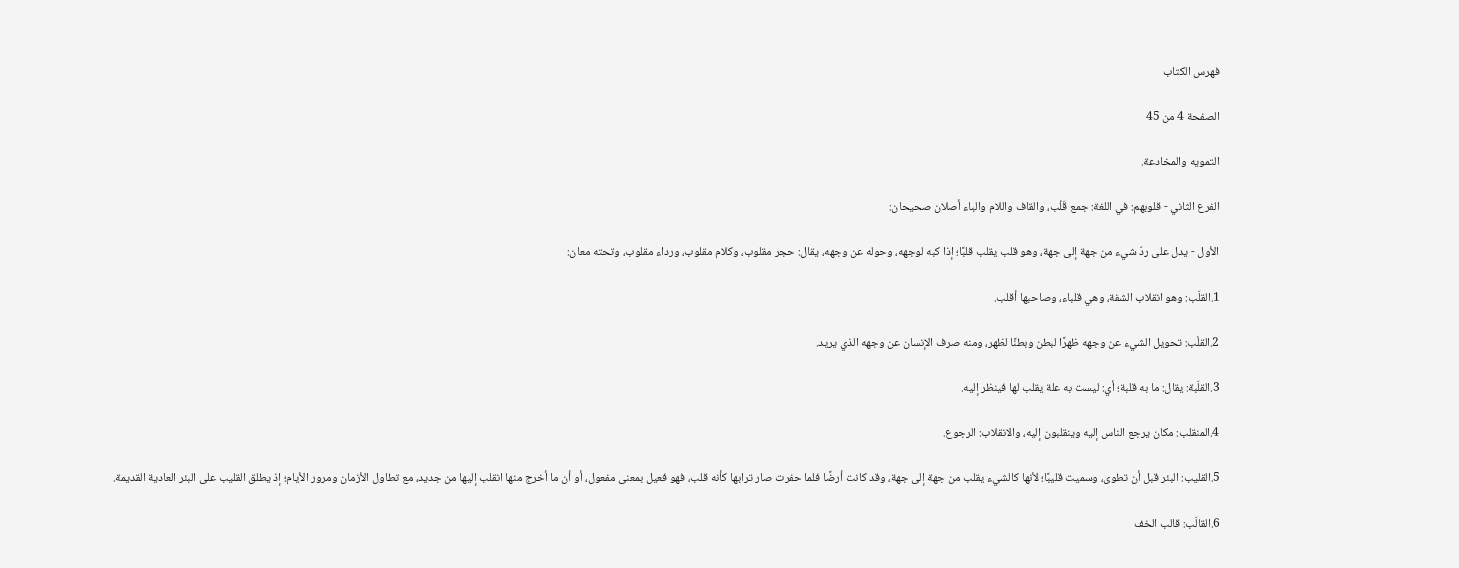فهرس الكتاب

الصفحة 4 من 45

التمويه والمخادعة.

الفرع الثاني - قلوبهم: في اللغة: جمع قَلْب، والقاف واللام والباء أصلان صحيحان:

الأول - يدل على ردّ شيء من جهة إلى جهة، وهو قلب يقلب قلبًا؛ إذا كبه لوجهه، وحوله عن وجهه، يقال: حجر مقلوب، وكلام مقلوب، ورداء مقلوب، وتحته معان:

1.القلَب: وهو انقلاب الشفة، وهي قلباء، وصاحبها أقلب.

2.القلْب: تحويل الشيء عن وجهه ظهرًا لبطن وبطنًا لظهر، ومنه صرف الإنسان عن وجهه الذي يريد.

3.القلَبة: يقال: ما به قلبة؛ أي: ليست به علة يقلب لها فينظر إليه.

4.المنقلب: مكان يرجع الناس إليه وينقلبون إليه، والانقلاب: الرجوع.

5.القليب: البئر قبل أن تطوى، وسميت قليبًا؛ لأنها كالشيء يقلب من جهة إلى جهة، وقد كانت أرضًا فلما حفرت صار ترابها كأنه قلب، فهو فعيل بمعنى مفعول، أو أن ما أخرج منها انقلب إليها من جديد، مع تطاول الأزمان ومرور الأيام؛ إذ يطلق القليب على البئر العادية القديمة.

6.القالَب: قالب الخف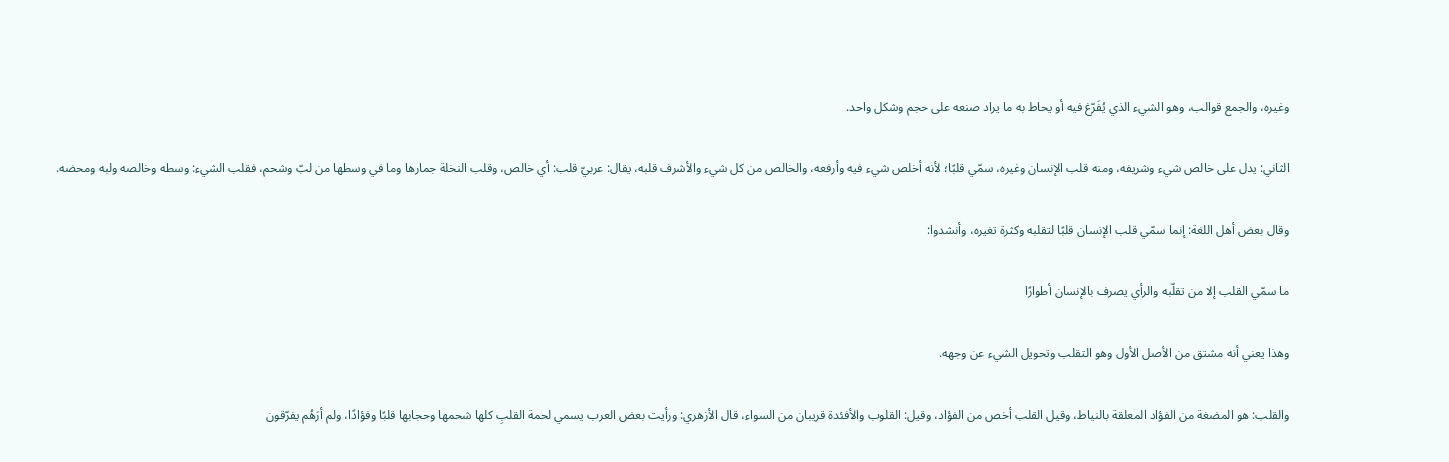وغيره، والجمع قوالب، وهو الشيء الذي يُفَرّغ فيه أو يحاط به ما يراد صنعه على حجم وشكل واحد.

الثاني: يدل على خالص شيء وشريفه، ومنه قلب الإنسان وغيره، سمّي قلبًا؛ لأنه أخلص شيء فيه وأرفعه، والخالص من كل شيء والأشرف قلبه، يقال: عربيّ قلب: أي خالص، وقلب النخلة جمارها وما في وسطها من لبّ وشحم، فقلب الشيء: وسطه وخالصه ولبه ومحضه.

وقال بعض أهل اللغة: إنما سمّي قلب الإنسان قلبًا لتقلبه وكثرة تغيره، وأنشدوا:

ما سمّي القلب إلا من تقلّبه والرأي يصرف بالإنسان أطوارًا

وهذا يعني أنه مشتق من الأصل الأول وهو التقلب وتحويل الشيء عن وجهه.

والقلب: هو المضغة من الفؤاد المعلقة بالنياط، وقيل القلب أخص من الفؤاد، وقيل: القلوب والأفئدة قريبان من السواء، قال الأزهري: ورأيت بعض العرب يسمي لحمة القلبِ كلها شحمها وحجابها قلبًا وفؤادًا، ولم أرَهُم يفرّقون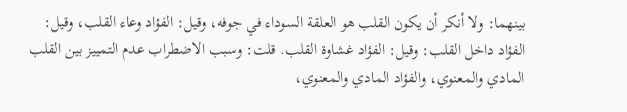بينهما: ولا أنكر أن يكون القلب هو العلقة السوداء في جوفه، وقيل: الفؤاد وعاء القلب، وقيل: الفؤاد داخل القلب: وقيل: الفؤاد غشاوة القلب. قلت: وسبب الاضطراب عدم التمييز بين القلب المادي والمعنوي، والفؤاد المادي والمعنوي،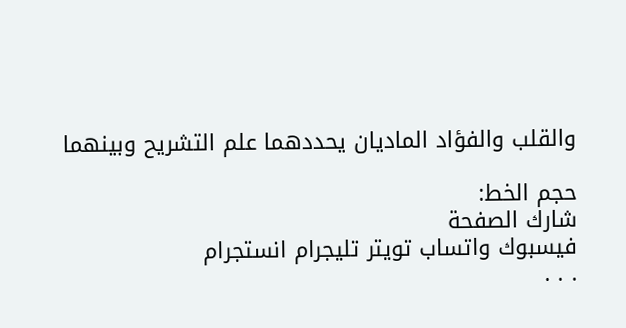والقلب والفؤاد الماديان يحددهما علم التشريح وبينهما

حجم الخط:
شارك الصفحة
فيسبوك واتساب تويتر تليجرام انستجرام
. . .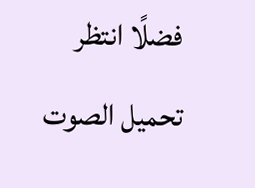فضلًا انتظر تحميل الصوت